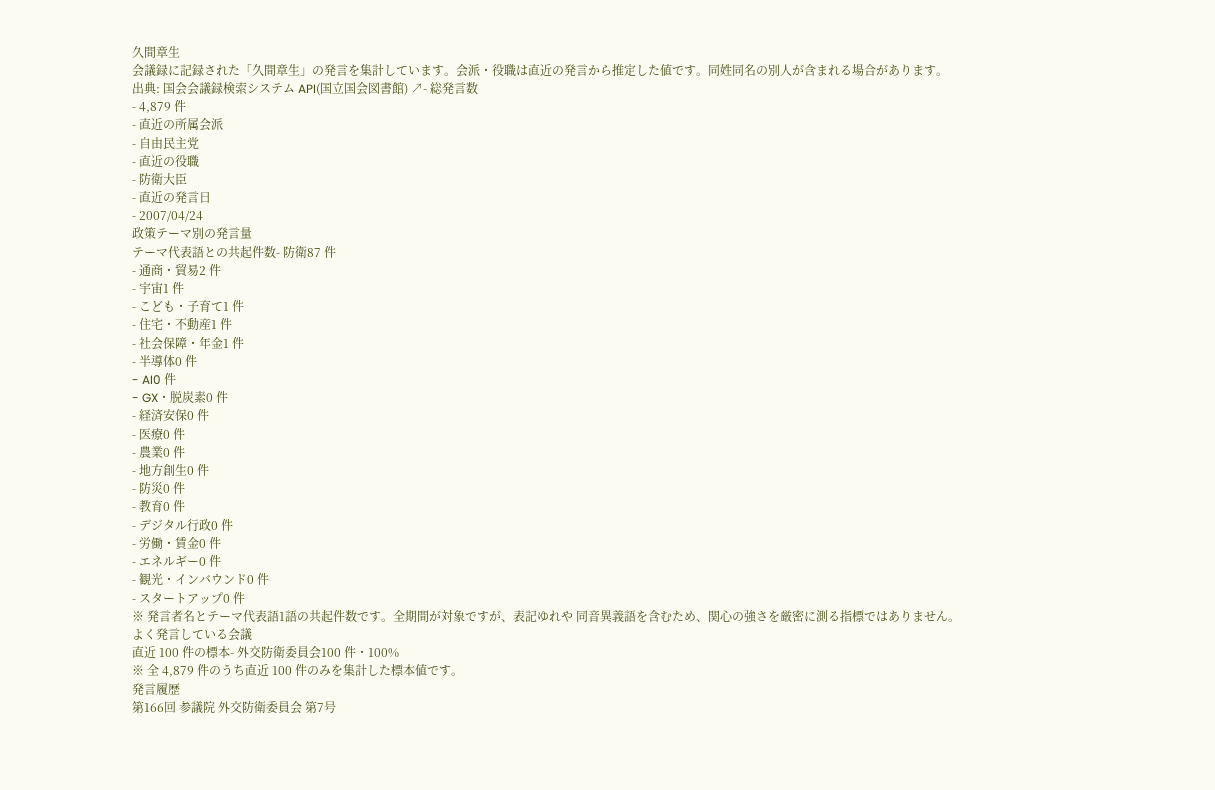久間章生
会議録に記録された「久間章生」の発言を集計しています。会派・役職は直近の発言から推定した値です。同姓同名の別人が含まれる場合があります。
出典: 国会会議録検索システム API(国立国会図書館) ↗- 総発言数
- 4,879 件
- 直近の所属会派
- 自由民主党
- 直近の役職
- 防衛大臣
- 直近の発言日
- 2007/04/24
政策テーマ別の発言量
テーマ代表語との共起件数- 防衛87 件
- 通商・貿易2 件
- 宇宙1 件
- こども・子育て1 件
- 住宅・不動産1 件
- 社会保障・年金1 件
- 半導体0 件
- AI0 件
- GX・脱炭素0 件
- 経済安保0 件
- 医療0 件
- 農業0 件
- 地方創生0 件
- 防災0 件
- 教育0 件
- デジタル行政0 件
- 労働・賃金0 件
- エネルギー0 件
- 観光・インバウンド0 件
- スタートアップ0 件
※ 発言者名とテーマ代表語1語の共起件数です。全期間が対象ですが、表記ゆれや 同音異義語を含むため、関心の強さを厳密に測る指標ではありません。
よく発言している会議
直近 100 件の標本- 外交防衛委員会100 件・100%
※ 全 4,879 件のうち直近 100 件のみを集計した標本値です。
発言履歴
第166回 参議院 外交防衛委員会 第7号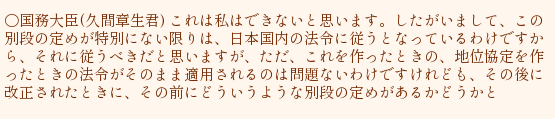○国務大臣(久間章生君) これは私はできないと思います。したがいまして、この別段の定めが特別にない限りは、日本国内の法令に従うとなっているわけですから、それに従うべきだと思いますが、ただ、これを作ったときの、地位協定を作ったときの法令がそのまま適用されるのは問題ないわけですけれども、その後に改正されたときに、その前にどういうような別段の定めがあるかどうかと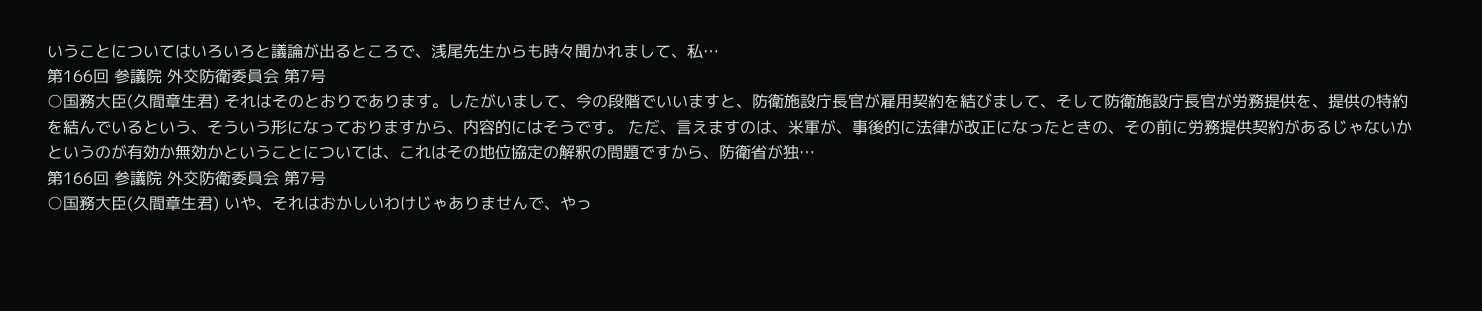いうことについてはいろいろと議論が出るところで、浅尾先生からも時々聞かれまして、私…
第166回 参議院 外交防衛委員会 第7号
○国務大臣(久間章生君) それはそのとおりであります。したがいまして、今の段階でいいますと、防衛施設庁長官が雇用契約を結びまして、そして防衛施設庁長官が労務提供を、提供の特約を結んでいるという、そういう形になっておりますから、内容的にはそうです。 ただ、言えますのは、米軍が、事後的に法律が改正になったときの、その前に労務提供契約があるじゃないかというのが有効か無効かということについては、これはその地位協定の解釈の問題ですから、防衛省が独…
第166回 参議院 外交防衛委員会 第7号
○国務大臣(久間章生君) いや、それはおかしいわけじゃありませんで、やっ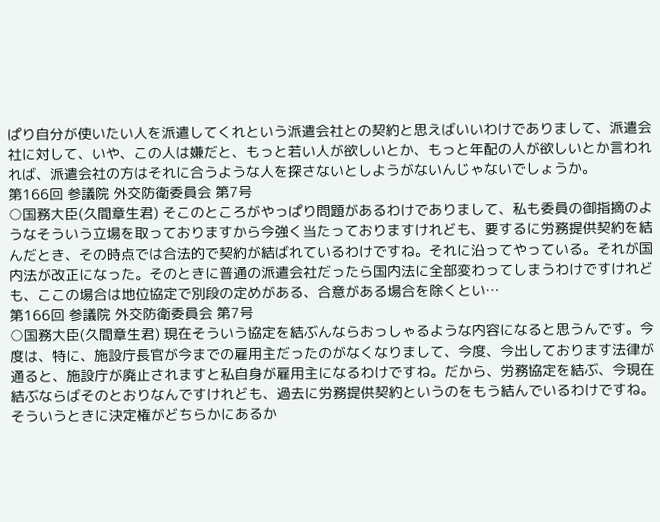ぱり自分が使いたい人を派遣してくれという派遣会社との契約と思えばいいわけでありまして、派遣会社に対して、いや、この人は嫌だと、もっと若い人が欲しいとか、もっと年配の人が欲しいとか言われれば、派遣会社の方はそれに合うような人を探さないとしようがないんじゃないでしょうか。
第166回 参議院 外交防衛委員会 第7号
○国務大臣(久間章生君) そこのところがやっぱり問題があるわけでありまして、私も委員の御指摘のようなそういう立場を取っておりますから今強く当たっておりますけれども、要するに労務提供契約を結んだとき、その時点では合法的で契約が結ばれているわけですね。それに沿ってやっている。それが国内法が改正になった。そのときに普通の派遣会社だったら国内法に全部変わってしまうわけですけれども、ここの場合は地位協定で別段の定めがある、合意がある場合を除くとい…
第166回 参議院 外交防衛委員会 第7号
○国務大臣(久間章生君) 現在そういう協定を結ぶんならおっしゃるような内容になると思うんです。今度は、特に、施設庁長官が今までの雇用主だったのがなくなりまして、今度、今出しております法律が通ると、施設庁が廃止されますと私自身が雇用主になるわけですね。だから、労務協定を結ぶ、今現在結ぶならばそのとおりなんですけれども、過去に労務提供契約というのをもう結んでいるわけですね。そういうときに決定権がどちらかにあるか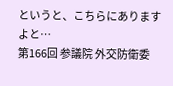というと、こちらにありますよと…
第166回 参議院 外交防衛委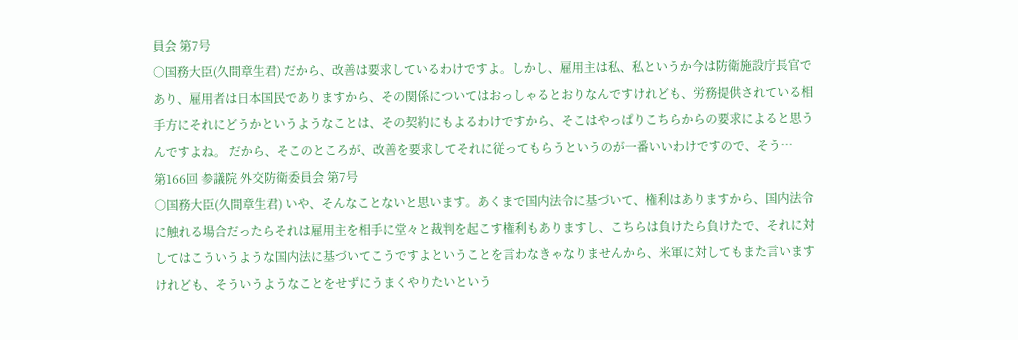員会 第7号
○国務大臣(久間章生君) だから、改善は要求しているわけですよ。しかし、雇用主は私、私というか今は防衛施設庁長官であり、雇用者は日本国民でありますから、その関係についてはおっしゃるとおりなんですけれども、労務提供されている相手方にそれにどうかというようなことは、その契約にもよるわけですから、そこはやっぱりこちらからの要求によると思うんですよね。 だから、そこのところが、改善を要求してそれに従ってもらうというのが一番いいわけですので、そう…
第166回 参議院 外交防衛委員会 第7号
○国務大臣(久間章生君) いや、そんなことないと思います。あくまで国内法令に基づいて、権利はありますから、国内法令に触れる場合だったらそれは雇用主を相手に堂々と裁判を起こす権利もありますし、こちらは負けたら負けたで、それに対してはこういうような国内法に基づいてこうですよということを言わなきゃなりませんから、米軍に対してもまた言いますけれども、そういうようなことをせずにうまくやりたいという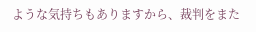ような気持ちもありますから、裁判をまた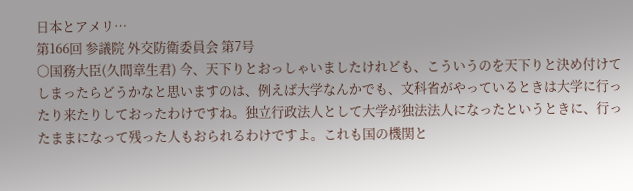日本とアメリ…
第166回 参議院 外交防衛委員会 第7号
○国務大臣(久間章生君) 今、天下りとおっしゃいましたけれども、こういうのを天下りと決め付けてしまったらどうかなと思いますのは、例えば大学なんかでも、文科省がやっているときは大学に行ったり来たりしておったわけですね。独立行政法人として大学が独法法人になったというときに、行ったままになって残った人もおられるわけですよ。これも国の機関と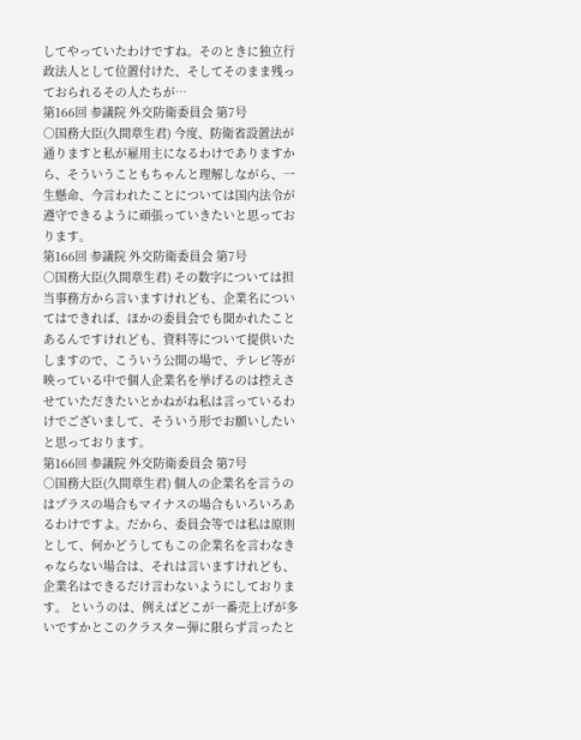してやっていたわけですね。そのときに独立行政法人として位置付けた、そしてそのまま残っておられるその人たちが…
第166回 参議院 外交防衛委員会 第7号
○国務大臣(久間章生君) 今度、防衛省設置法が通りますと私が雇用主になるわけでありますから、そういうこともちゃんと理解しながら、一生懸命、今言われたことについては国内法令が遵守できるように頑張っていきたいと思っております。
第166回 参議院 外交防衛委員会 第7号
○国務大臣(久間章生君) その数字については担当事務方から言いますけれども、企業名についてはできれば、ほかの委員会でも聞かれたことあるんですけれども、資料等について提供いたしますので、こういう公開の場で、テレビ等が映っている中で個人企業名を挙げるのは控えさせていただきたいとかねがね私は言っているわけでございまして、そういう形でお願いしたいと思っております。
第166回 参議院 外交防衛委員会 第7号
○国務大臣(久間章生君) 個人の企業名を言うのはプラスの場合もマイナスの場合もいろいろあるわけですよ。だから、委員会等では私は原則として、何かどうしてもこの企業名を言わなきゃならない場合は、それは言いますけれども、企業名はできるだけ言わないようにしております。 というのは、例えばどこが一番売上げが多いですかとこのクラスター弾に限らず言ったと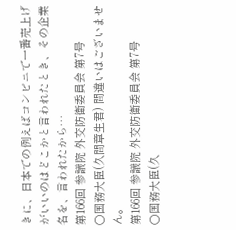きに、日本での例えばコンビニで一番売上げがいいのはどこかと言われたとき、その企業名を、言われたから…
第166回 参議院 外交防衛委員会 第7号
○国務大臣(久間章生君) 間違いはございません。
第166回 参議院 外交防衛委員会 第7号
○国務大臣(久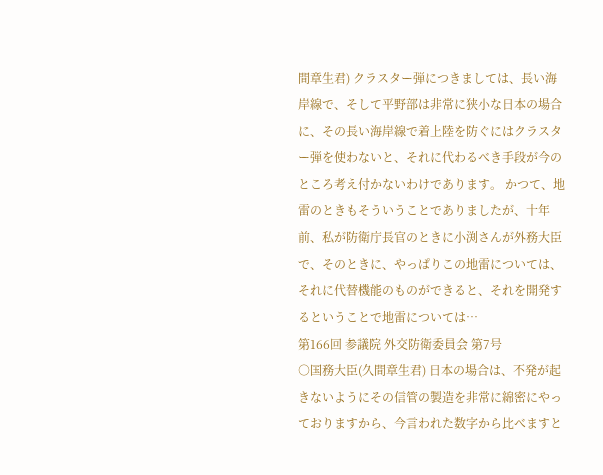間章生君) クラスター弾につきましては、長い海岸線で、そして平野部は非常に狭小な日本の場合に、その長い海岸線で着上陸を防ぐにはクラスター弾を使わないと、それに代わるべき手段が今のところ考え付かないわけであります。 かつて、地雷のときもそういうことでありましたが、十年前、私が防衛庁長官のときに小渕さんが外務大臣で、そのときに、やっぱりこの地雷については、それに代替機能のものができると、それを開発するということで地雷については…
第166回 参議院 外交防衛委員会 第7号
○国務大臣(久間章生君) 日本の場合は、不発が起きないようにその信管の製造を非常に綿密にやっておりますから、今言われた数字から比べますと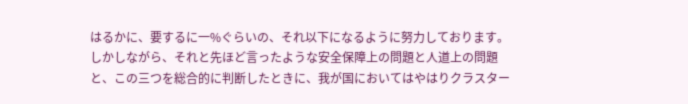はるかに、要するに一%ぐらいの、それ以下になるように努力しております。 しかしながら、それと先ほど言ったような安全保障上の問題と人道上の問題と、この三つを総合的に判断したときに、我が国においてはやはりクラスター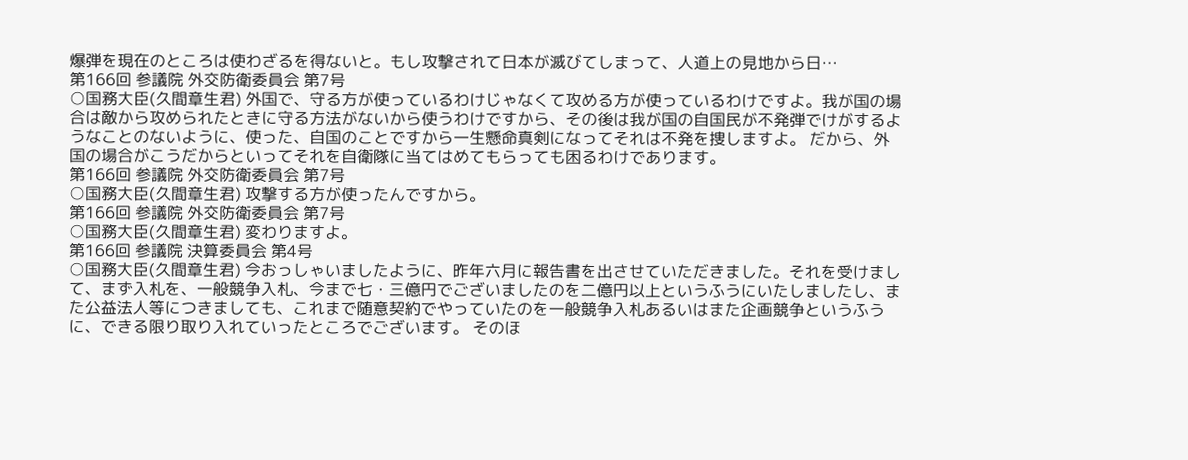爆弾を現在のところは使わざるを得ないと。もし攻撃されて日本が滅びてしまって、人道上の見地から日…
第166回 参議院 外交防衛委員会 第7号
○国務大臣(久間章生君) 外国で、守る方が使っているわけじゃなくて攻める方が使っているわけですよ。我が国の場合は敵から攻められたときに守る方法がないから使うわけですから、その後は我が国の自国民が不発弾でけがするようなことのないように、使った、自国のことですから一生懸命真剣になってそれは不発を捜しますよ。 だから、外国の場合がこうだからといってそれを自衛隊に当てはめてもらっても困るわけであります。
第166回 参議院 外交防衛委員会 第7号
○国務大臣(久間章生君) 攻撃する方が使ったんですから。
第166回 参議院 外交防衛委員会 第7号
○国務大臣(久間章生君) 変わりますよ。
第166回 参議院 決算委員会 第4号
○国務大臣(久間章生君) 今おっしゃいましたように、昨年六月に報告書を出させていただきました。それを受けまして、まず入札を、一般競争入札、今まで七・三億円でございましたのを二億円以上というふうにいたしましたし、また公益法人等につきましても、これまで随意契約でやっていたのを一般競争入札あるいはまた企画競争というふうに、できる限り取り入れていったところでございます。 そのほ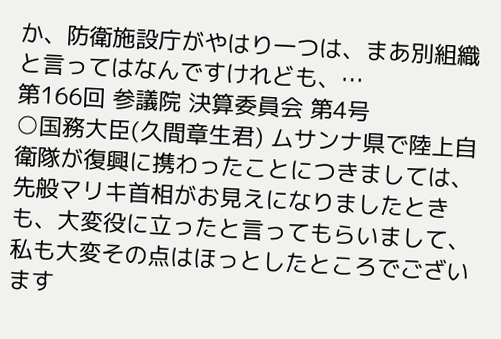か、防衛施設庁がやはり一つは、まあ別組織と言ってはなんですけれども、…
第166回 参議院 決算委員会 第4号
○国務大臣(久間章生君) ムサンナ県で陸上自衛隊が復興に携わったことにつきましては、先般マリキ首相がお見えになりましたときも、大変役に立ったと言ってもらいまして、私も大変その点はほっとしたところでございます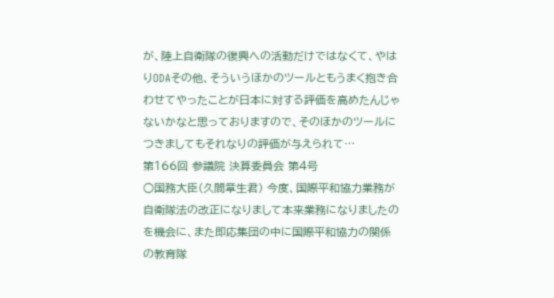が、陸上自衛隊の復興への活動だけではなくて、やはりODAその他、そういうほかのツールともうまく抱き合わせてやったことが日本に対する評価を高めたんじゃないかなと思っておりますので、そのほかのツールにつきましてもそれなりの評価が与えられて…
第166回 参議院 決算委員会 第4号
○国務大臣(久間章生君) 今度、国際平和協力業務が自衛隊法の改正になりまして本来業務になりましたのを機会に、また即応集団の中に国際平和協力の関係の教育隊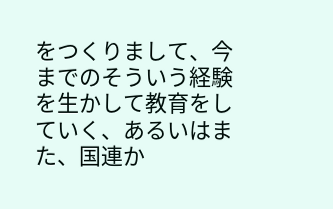をつくりまして、今までのそういう経験を生かして教育をしていく、あるいはまた、国連か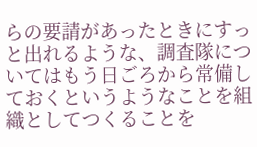らの要請があったときにすっと出れるような、調査隊についてはもう日ごろから常備しておくというようなことを組織としてつくることを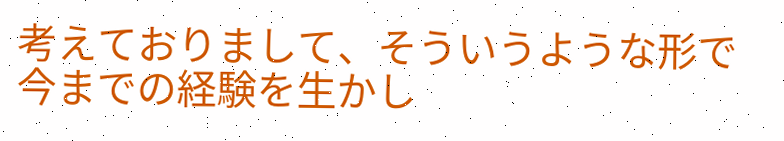考えておりまして、そういうような形で今までの経験を生かし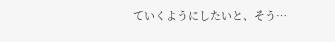ていくようにしたいと、そう…